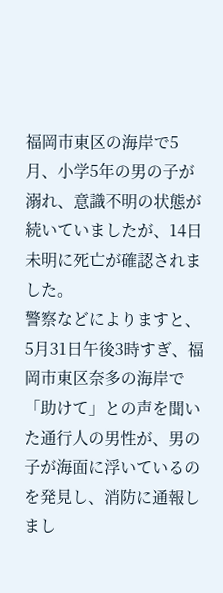福岡市東区の海岸で5月、小学5年の男の子が溺れ、意識不明の状態が続いていましたが、14日未明に死亡が確認されました。
警察などによりますと、5月31日午後3時すぎ、福岡市東区奈多の海岸で「助けて」との声を聞いた通行人の男性が、男の子が海面に浮いているのを発見し、消防に通報しまし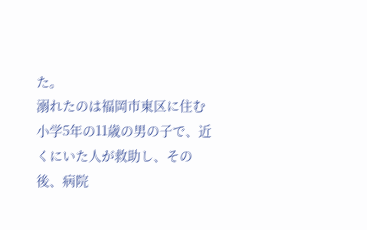た。
溺れたのは福岡市東区に住む小学5年の11歳の男の子で、近くにいた人が救助し、その後、病院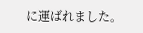に運ばれました。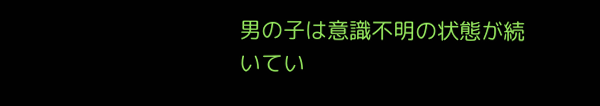男の子は意識不明の状態が続いてい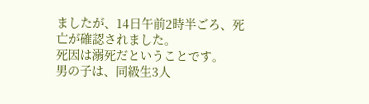ましたが、14日午前2時半ごろ、死亡が確認されました。
死因は溺死だということです。
男の子は、同級生3人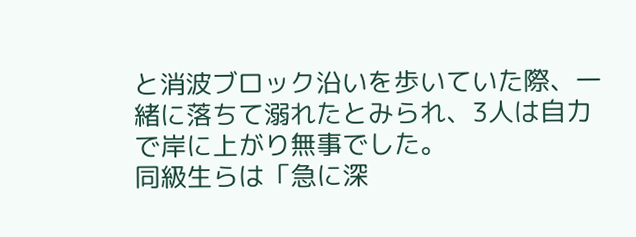と消波ブロック沿いを歩いていた際、一緒に落ちて溺れたとみられ、3人は自力で岸に上がり無事でした。
同級生らは「急に深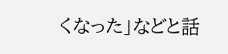くなった」などと話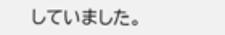していました。